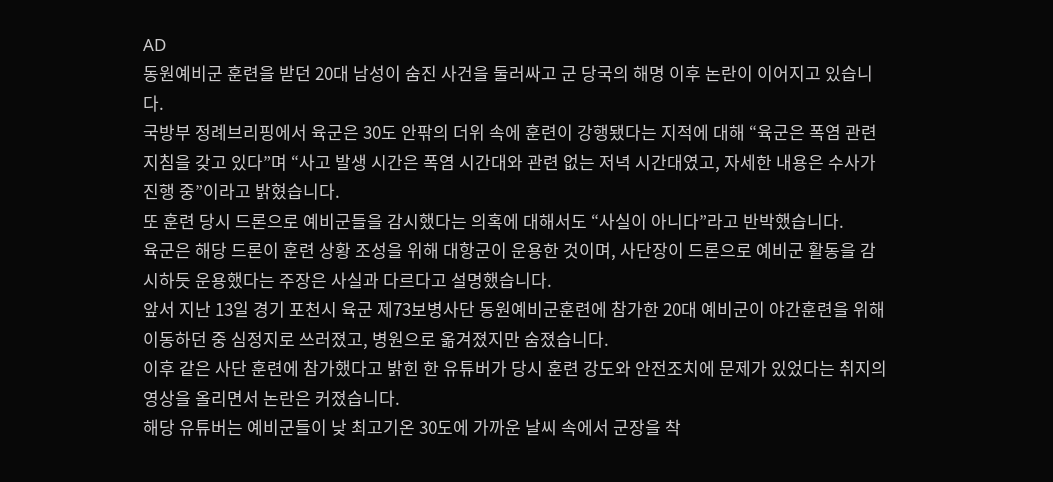AD
동원예비군 훈련을 받던 20대 남성이 숨진 사건을 둘러싸고 군 당국의 해명 이후 논란이 이어지고 있습니다.
국방부 정례브리핑에서 육군은 30도 안팎의 더위 속에 훈련이 강행됐다는 지적에 대해 “육군은 폭염 관련 지침을 갖고 있다”며 “사고 발생 시간은 폭염 시간대와 관련 없는 저녁 시간대였고, 자세한 내용은 수사가 진행 중”이라고 밝혔습니다.
또 훈련 당시 드론으로 예비군들을 감시했다는 의혹에 대해서도 “사실이 아니다”라고 반박했습니다.
육군은 해당 드론이 훈련 상황 조성을 위해 대항군이 운용한 것이며, 사단장이 드론으로 예비군 활동을 감시하듯 운용했다는 주장은 사실과 다르다고 설명했습니다.
앞서 지난 13일 경기 포천시 육군 제73보병사단 동원예비군훈련에 참가한 20대 예비군이 야간훈련을 위해 이동하던 중 심정지로 쓰러졌고, 병원으로 옮겨졌지만 숨졌습니다.
이후 같은 사단 훈련에 참가했다고 밝힌 한 유튜버가 당시 훈련 강도와 안전조치에 문제가 있었다는 취지의 영상을 올리면서 논란은 커졌습니다.
해당 유튜버는 예비군들이 낮 최고기온 30도에 가까운 날씨 속에서 군장을 착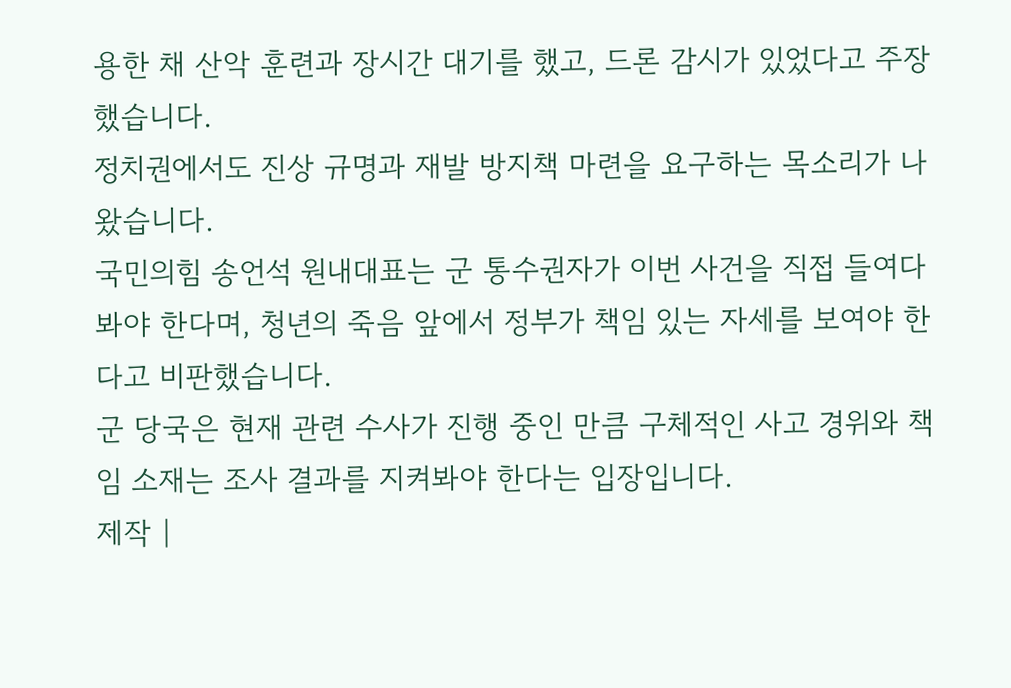용한 채 산악 훈련과 장시간 대기를 했고, 드론 감시가 있었다고 주장했습니다.
정치권에서도 진상 규명과 재발 방지책 마련을 요구하는 목소리가 나왔습니다.
국민의힘 송언석 원내대표는 군 통수권자가 이번 사건을 직접 들여다봐야 한다며, 청년의 죽음 앞에서 정부가 책임 있는 자세를 보여야 한다고 비판했습니다.
군 당국은 현재 관련 수사가 진행 중인 만큼 구체적인 사고 경위와 책임 소재는 조사 결과를 지켜봐야 한다는 입장입니다.
제작 |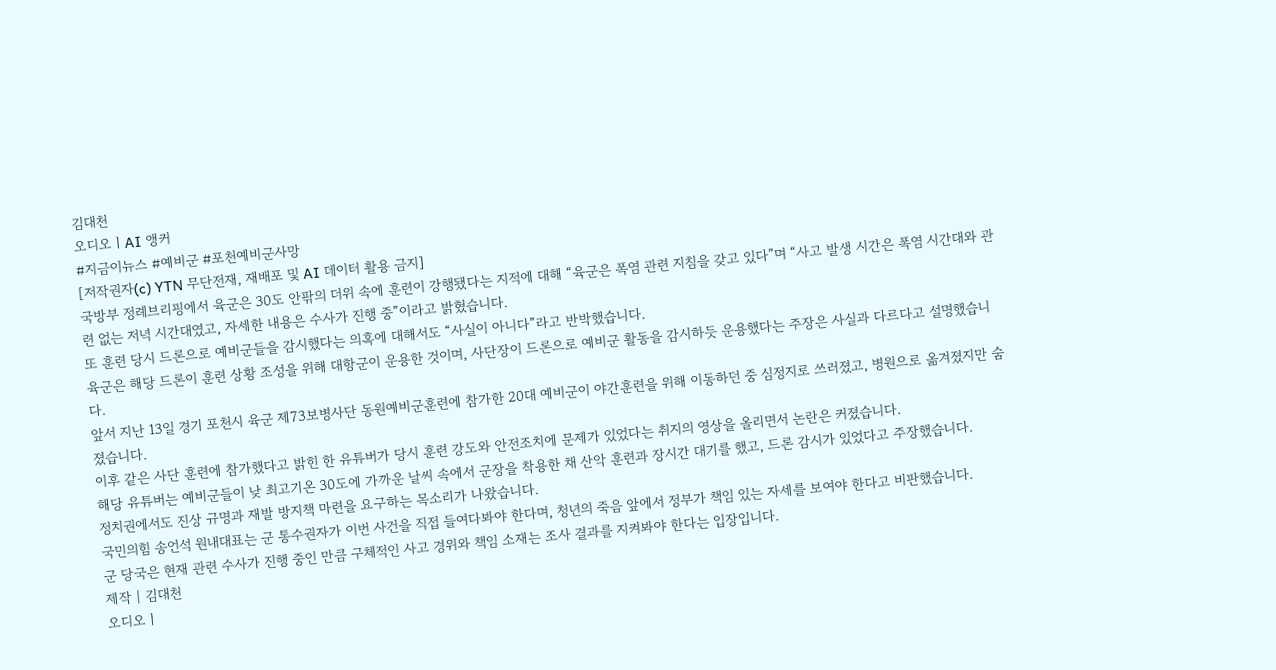김대천
오디오ㅣAI 앵커
#지금이뉴스 #예비군 #포천예비군사망
[저작권자(c) YTN 무단전재, 재배포 및 AI 데이터 활용 금지]
국방부 정례브리핑에서 육군은 30도 안팎의 더위 속에 훈련이 강행됐다는 지적에 대해 “육군은 폭염 관련 지침을 갖고 있다”며 “사고 발생 시간은 폭염 시간대와 관련 없는 저녁 시간대였고, 자세한 내용은 수사가 진행 중”이라고 밝혔습니다.
또 훈련 당시 드론으로 예비군들을 감시했다는 의혹에 대해서도 “사실이 아니다”라고 반박했습니다.
육군은 해당 드론이 훈련 상황 조성을 위해 대항군이 운용한 것이며, 사단장이 드론으로 예비군 활동을 감시하듯 운용했다는 주장은 사실과 다르다고 설명했습니다.
앞서 지난 13일 경기 포천시 육군 제73보병사단 동원예비군훈련에 참가한 20대 예비군이 야간훈련을 위해 이동하던 중 심정지로 쓰러졌고, 병원으로 옮겨졌지만 숨졌습니다.
이후 같은 사단 훈련에 참가했다고 밝힌 한 유튜버가 당시 훈련 강도와 안전조치에 문제가 있었다는 취지의 영상을 올리면서 논란은 커졌습니다.
해당 유튜버는 예비군들이 낮 최고기온 30도에 가까운 날씨 속에서 군장을 착용한 채 산악 훈련과 장시간 대기를 했고, 드론 감시가 있었다고 주장했습니다.
정치권에서도 진상 규명과 재발 방지책 마련을 요구하는 목소리가 나왔습니다.
국민의힘 송언석 원내대표는 군 통수권자가 이번 사건을 직접 들여다봐야 한다며, 청년의 죽음 앞에서 정부가 책임 있는 자세를 보여야 한다고 비판했습니다.
군 당국은 현재 관련 수사가 진행 중인 만큼 구체적인 사고 경위와 책임 소재는 조사 결과를 지켜봐야 한다는 입장입니다.
제작 | 김대천
오디오ㅣ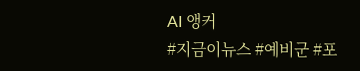AI 앵커
#지금이뉴스 #예비군 #포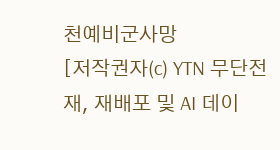천예비군사망
[저작권자(c) YTN 무단전재, 재배포 및 AI 데이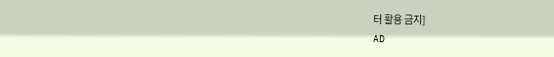터 활용 금지]
AD